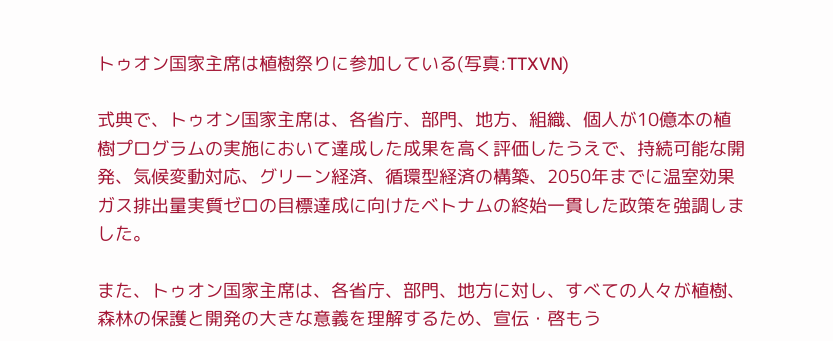トゥオン国家主席は植樹祭りに参加している(写真:TTXVN)

式典で、トゥオン国家主席は、各省庁、部門、地方、組織、個人が10億本の植樹プログラムの実施において達成した成果を高く評価したうえで、持続可能な開発、気候変動対応、グリーン経済、循環型経済の構築、2050年までに温室効果ガス排出量実質ゼロの目標達成に向けたベトナムの終始一貫した政策を強調しました。

また、トゥオン国家主席は、各省庁、部門、地方に対し、すべての人々が植樹、森林の保護と開発の大きな意義を理解するため、宣伝・啓もう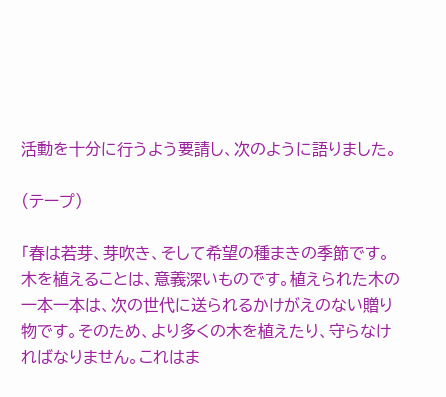活動を十分に行うよう要請し、次のように語りました。

(テープ)

「春は若芽、芽吹き、そして希望の種まきの季節です。木を植えることは、意義深いものです。植えられた木の一本一本は、次の世代に送られるかけがえのない贈り物です。そのため、より多くの木を植えたり、守らなければなりません。これはま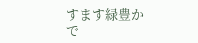すます緑豊かで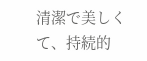清潔で美しくて、持続的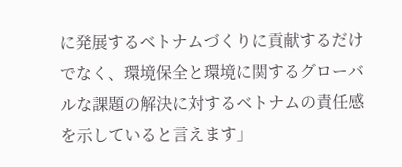に発展するベトナムづくりに貢献するだけでなく、環境保全と環境に関するグローバルな課題の解決に対するベトナムの責任感を示していると言えます」